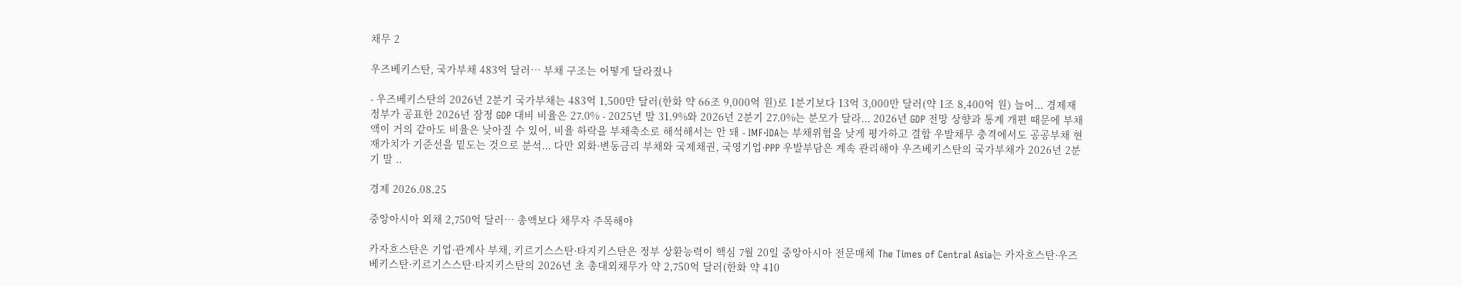채무 2

우즈베키스탄, 국가부채 483억 달러… 부채 구조는 어떻게 달라졌나

- 우즈베키스탄의 2026년 2분기 국가부채는 483억 1,500만 달러(한화 약 66조 9,000억 원)로 1분기보다 13억 3,000만 달러(약 1조 8,400억 원) 늘어... 경제재정부가 공표한 2026년 잠정 GDP 대비 비율은 27.0% - 2025년 말 31.9%와 2026년 2분기 27.0%는 분모가 달라... 2026년 GDP 전망 상향과 통계 개편 때문에 부채액이 거의 같아도 비율은 낮아질 수 있어, 비율 하락을 부채축소로 해석해서는 안 돼 - IMF·IDA는 부채위험을 낮게 평가하고 결합 우발채무 충격에서도 공공부채 현재가치가 기준선을 밑도는 것으로 분석... 다만 외화·변동금리 부채와 국제채권, 국영기업·PPP 우발부담은 계속 관리해야 우즈베키스탄의 국가부채가 2026년 2분기 말 ..

경제 2026.08.25

중앙아시아 외채 2,750억 달러… 총액보다 채무자 주목해야

카자흐스탄은 기업·관계사 부채, 키르기스스탄·타지키스탄은 정부 상환능력이 핵심 7월 20일 중앙아시아 전문매체 The Times of Central Asia는 카자흐스탄·우즈베키스탄·키르기스스탄·타지키스탄의 2026년 초 총대외채무가 약 2,750억 달러(한화 약 410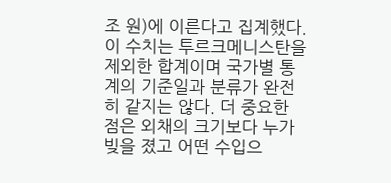조 원)에 이른다고 집계했다. 이 수치는 투르크메니스탄을 제외한 합계이며 국가별 통계의 기준일과 분류가 완전히 같지는 않다. 더 중요한 점은 외채의 크기보다 누가 빚을 졌고 어떤 수입으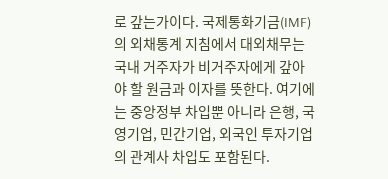로 갚는가이다. 국제통화기금(IMF)의 외채통계 지침에서 대외채무는 국내 거주자가 비거주자에게 갚아야 할 원금과 이자를 뜻한다. 여기에는 중앙정부 차입뿐 아니라 은행, 국영기업, 민간기업, 외국인 투자기업의 관계사 차입도 포함된다.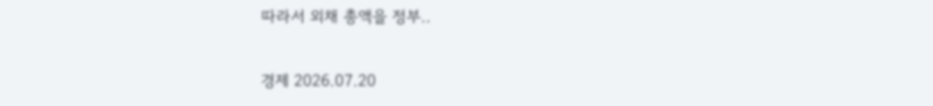따라서 외채 총액을 정부..

경제 2026.07.20